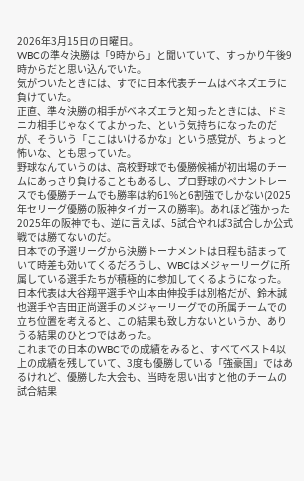2026年3月15日の日曜日。
WBCの準々決勝は「9時から」と聞いていて、すっかり午後9時からだと思い込んでいた。
気がついたときには、すでに日本代表チームはベネズエラに負けていた。
正直、準々決勝の相手がベネズエラと知ったときには、ドミニカ相手じゃなくてよかった、という気持ちになったのだが、そういう「ここはいけるかな」という感覚が、ちょっと怖いな、とも思っていた。
野球なんていうのは、高校野球でも優勝候補が初出場のチームにあっさり負けることもあるし、プロ野球のペナントレースでも優勝チームでも勝率は約61%と6割強でしかない(2025年セリーグ優勝の阪神タイガースの勝率)。あれほど強かった2025年の阪神でも、逆に言えば、5試合やれば3試合しか公式戦では勝てないのだ。
日本での予選リーグから決勝トーナメントは日程も詰まっていて時差も効いてくるだろうし、WBCはメジャーリーグに所属している選手たちが積極的に参加してくるようになった。
日本代表は大谷翔平選手や山本由伸投手は別格だが、鈴木誠也選手や吉田正尚選手のメジャーリーグでの所属チームでの立ち位置を考えると、この結果も致し方ないというか、ありうる結果のひとつではあった。
これまでの日本のWBCでの成績をみると、すべてベスト4以上の成績を残していて、3度も優勝している「強豪国」ではあるけれど、優勝した大会も、当時を思い出すと他のチームの試合結果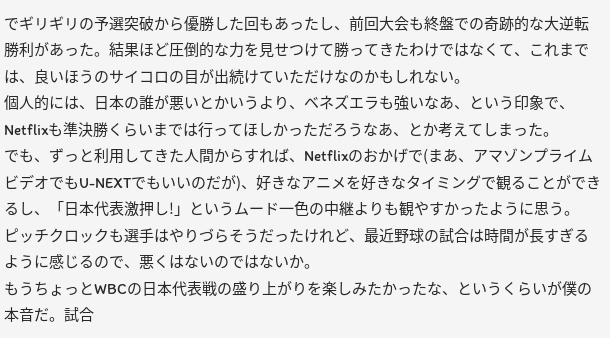でギリギリの予選突破から優勝した回もあったし、前回大会も終盤での奇跡的な大逆転勝利があった。結果ほど圧倒的な力を見せつけて勝ってきたわけではなくて、これまでは、良いほうのサイコロの目が出続けていただけなのかもしれない。
個人的には、日本の誰が悪いとかいうより、ベネズエラも強いなあ、という印象で、Netflixも準決勝くらいまでは行ってほしかっただろうなあ、とか考えてしまった。
でも、ずっと利用してきた人間からすれば、Netflixのおかげで(まあ、アマゾンプライムビデオでもU-NEXTでもいいのだが)、好きなアニメを好きなタイミングで観ることができるし、「日本代表激押し!」というムード一色の中継よりも観やすかったように思う。
ピッチクロックも選手はやりづらそうだったけれど、最近野球の試合は時間が長すぎるように感じるので、悪くはないのではないか。
もうちょっとWBCの日本代表戦の盛り上がりを楽しみたかったな、というくらいが僕の本音だ。試合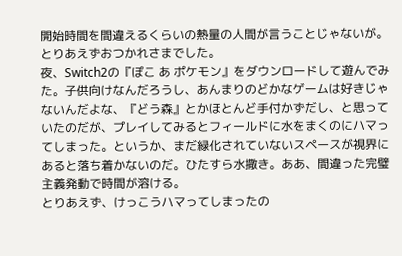開始時間を間違えるくらいの熱量の人間が言うことじゃないが。とりあえずおつかれさまでした。
夜、Switch2の『ぽこ あ ポケモン』をダウンロードして遊んでみた。子供向けなんだろうし、あんまりのどかなゲームは好きじゃないんだよな、『どう森』とかほとんど手付かずだし、と思っていたのだが、プレイしてみるとフィールドに水をまくのにハマってしまった。というか、まだ緑化されていないスペースが視界にあると落ち着かないのだ。ひたすら水撒き。ああ、間違った完璧主義発動で時間が溶ける。
とりあえず、けっこうハマってしまったの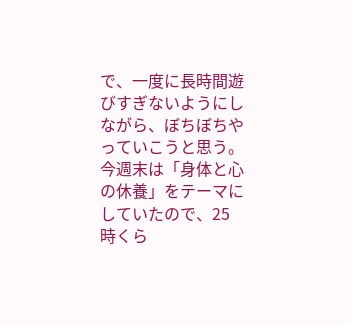で、一度に長時間遊びすぎないようにしながら、ぼちぼちやっていこうと思う。
今週末は「身体と心の休養」をテーマにしていたので、25時くら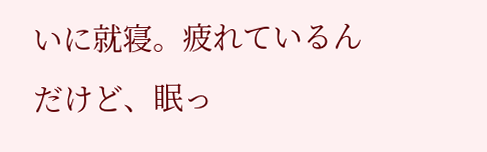いに就寝。疲れているんだけど、眠っ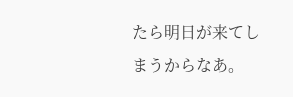たら明日が来てしまうからなあ。